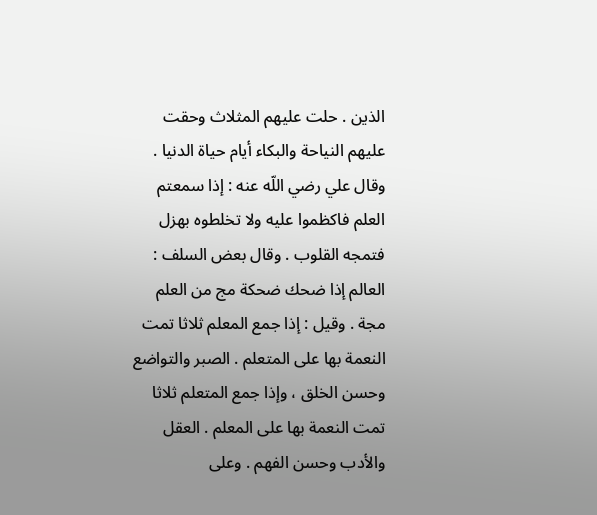الذين . حلت عليهم المثلاث وحقت عليهم النياحة والبكاء أيام حياة الدنيا . وقال علي رضي اللّه عنه : إذا سمعتم العلم فاكظموا عليه ولا تخلطوه بهزل فتمجه القلوب . وقال بعض السلف : العالم إذا ضحك ضحكة مج من العلم مجة . وقيل : إذا جمع المعلم ثلاثا تمت النعمة بها على المتعلم . الصبر والتواضع وحسن الخلق ، وإذا جمع المتعلم ثلاثا تمت النعمة بها على المعلم . العقل والأدب وحسن الفهم . وعلى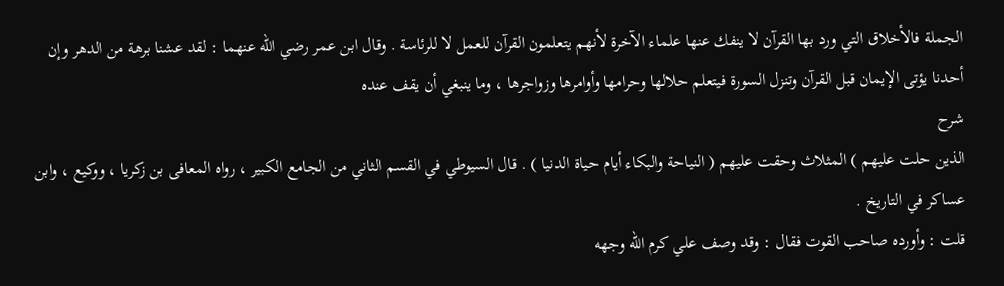الجملة فالأخلاق التي ورد بها القرآن لا ينفك عنها علماء الآخرة لأنهم يتعلمون القرآن للعمل لا للرئاسة . وقال ابن عمر رضي اللّه عنهما : لقد عشنا برهة من الدهر وإن أحدنا يؤتى الإيمان قبل القرآن وتنزل السورة فيتعلم حلالها وحرامها وأوامرها وزواجرها ، وما ينبغي أن يقف عنده
شرح
الذين حلت عليهم ) المثلاث وحقت عليهم ( النياحة والبكاء أيام حياة الدنيا ) . قال السيوطي في القسم الثاني من الجامع الكبير ، رواه المعافى بن زكريا ، ووكيع ، وابن عساكر في التاريخ .
قلت : وأورده صاحب القوت فقال : وقد وصف علي كرم اللّه وجهه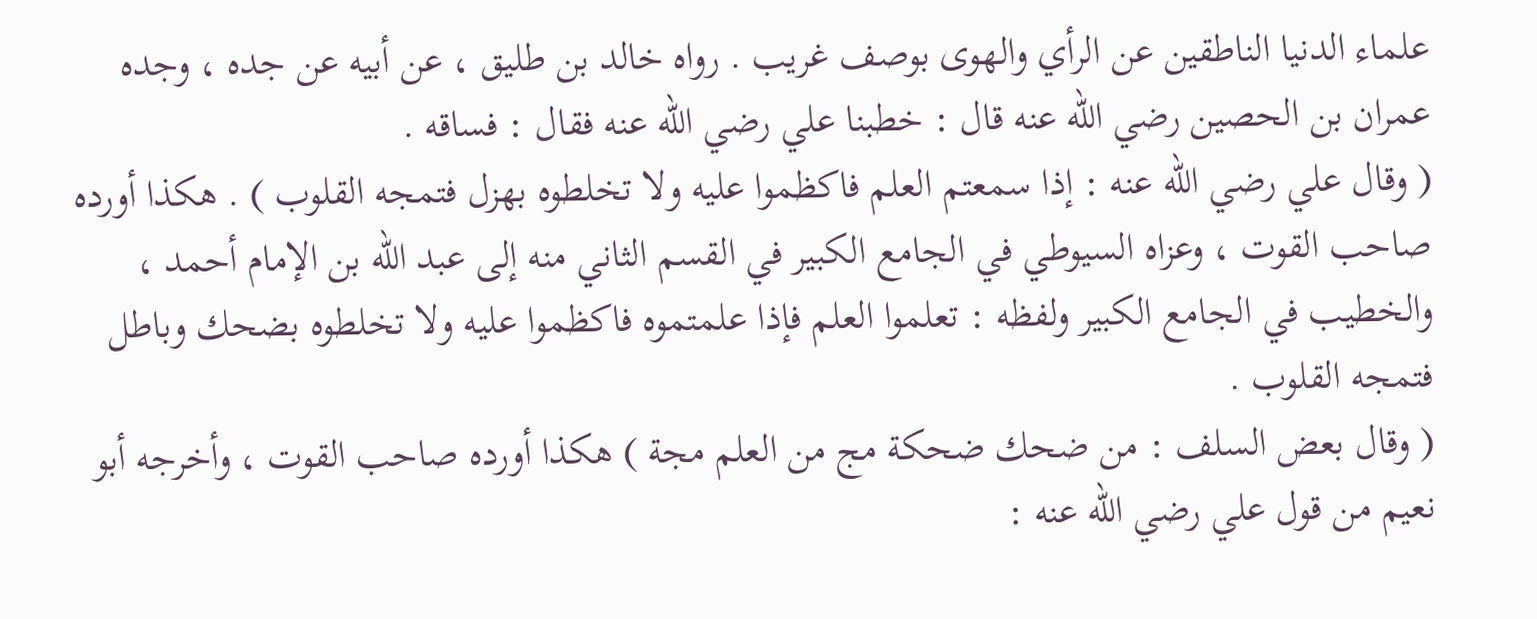علماء الدنيا الناطقين عن الرأي والهوى بوصف غريب . رواه خالد بن طليق ، عن أبيه عن جده ، وجده عمران بن الحصين رضي اللّه عنه قال : خطبنا علي رضي اللّه عنه فقال : فساقه .
( وقال علي رضي اللّه عنه : إذا سمعتم العلم فاكظموا عليه ولا تخلطوه بهزل فتمجه القلوب ) . هكذا أورده صاحب القوت ، وعزاه السيوطي في الجامع الكبير في القسم الثاني منه إلى عبد اللّه بن الإمام أحمد ، والخطيب في الجامع الكبير ولفظه : تعلموا العلم فإذا علمتموه فاكظموا عليه ولا تخلطوه بضحك وباطل فتمجه القلوب .
( وقال بعض السلف : من ضحك ضحكة مج من العلم مجة ) هكذا أورده صاحب القوت ، وأخرجه أبو نعيم من قول علي رضي اللّه عنه :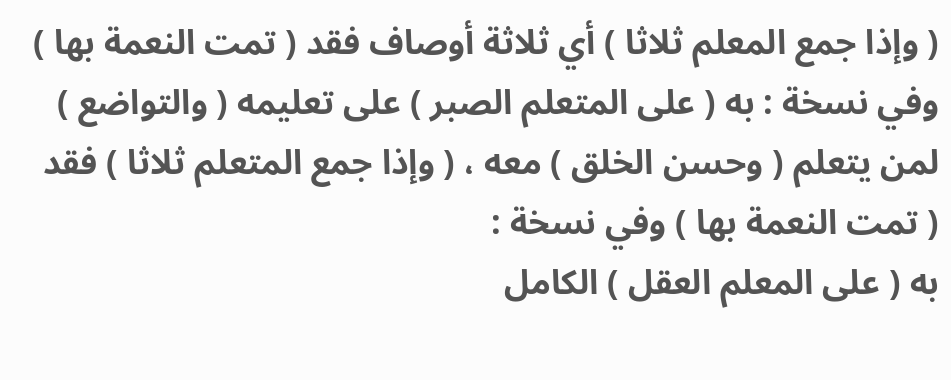( وإذا جمع المعلم ثلاثا ) أي ثلاثة أوصاف فقد ( تمت النعمة بها ) وفي نسخة : به ( على المتعلم الصبر ) على تعليمه ( والتواضع ) لمن يتعلم ( وحسن الخلق ) معه ، ( وإذا جمع المتعلم ثلاثا ) فقد ( تمت النعمة بها ) وفي نسخة :
به ( على المعلم العقل ) الكامل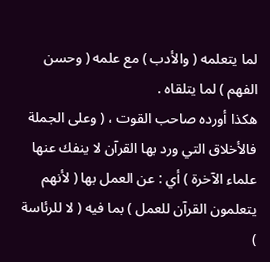لما يتعلمه ( والأدب ) مع علمه ( وحسن الفهم ) لما يتلقاه .
هكذا أورده صاحب القوت ، ( وعلى الجملة فالأخلاق التي ورد بها القرآن لا ينفك عنها علماء الآخرة ) أي : عن العمل بها ( لأنهم يتعلمون القرآن للعمل ) بما فيه ( لا للرئاسة )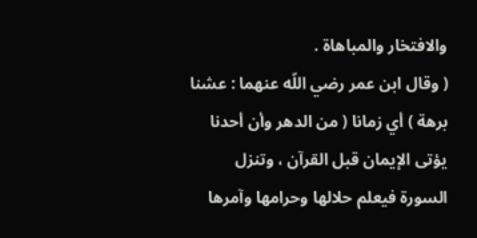والافتخار والمباهاة .
( وقال ابن عمر رضي اللّه عنهما : عشنا برهة ) أي زمانا ( من الدهر وأن أحدنا يؤتى الإيمان قبل القرآن ، وتنزل السورة فيعلم حلالها وحرامها وآمرها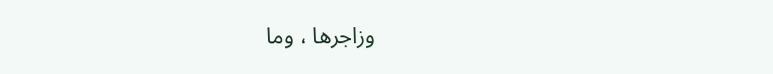وزاجرها ، وما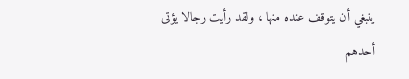ينبغي أن يتوقف عنده منها ، ولقد رأيت رجالا يؤتى أحدهم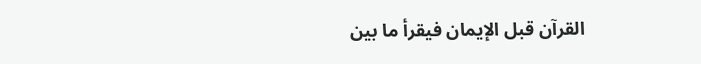القرآن قبل الإيمان فيقرأ ما بين